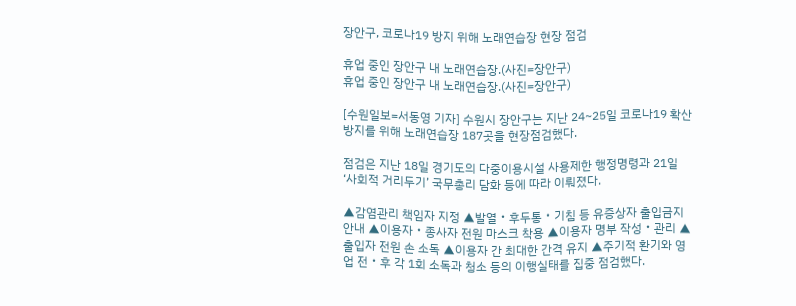장안구, 코로나19 방지 위해 노래연습장 현장 점검

휴업 중인 장안구 내 노래연습장.(사진=장안구)
휴업 중인 장안구 내 노래연습장.(사진=장안구)

[수원일보=서동영 기자] 수원시 장안구는 지난 24~25일 코로나19 확산 방지를 위해 노래연습장 187곳을 현장점검했다.

점검은 지난 18일 경기도의 다중이용시설 사용제한 행정명령과 21일 ‘사회적 거리두기’ 국무총리 담화 등에 따라 이뤄졌다.

▲감염관리 책임자 지정 ▲발열‧후두통‧기침 등 유증상자 출입금지 안내 ▲이용자‧종사자 전원 마스크 착용 ▲이용자 명부 작성‧관리 ▲출입자 전원 손 소독 ▲이용자 간 최대한 간격 유지 ▲주기적 환기와 영업 전‧후 각 1회 소독과 청소 등의 이행실태를 집중 점검했다.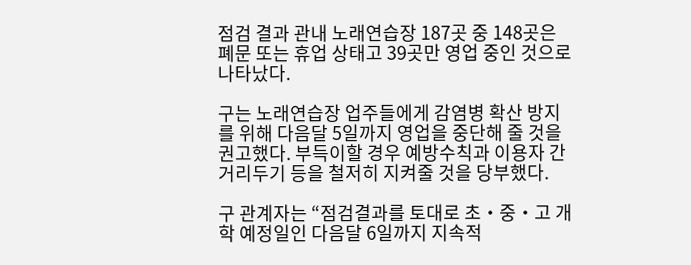점검 결과 관내 노래연습장 187곳 중 148곳은 폐문 또는 휴업 상태고 39곳만 영업 중인 것으로 나타났다.

구는 노래연습장 업주들에게 감염병 확산 방지를 위해 다음달 5일까지 영업을 중단해 줄 것을 권고했다. 부득이할 경우 예방수칙과 이용자 간 거리두기 등을 철저히 지켜줄 것을 당부했다.

구 관계자는 “점검결과를 토대로 초‧중‧고 개학 예정일인 다음달 6일까지 지속적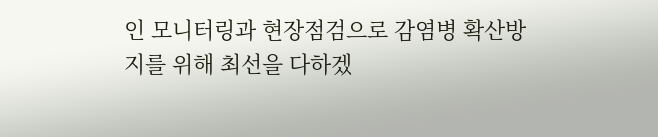인 모니터링과 현장점검으로 감염병 확산방지를 위해 최선을 다하겠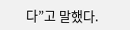다”고 말했다.